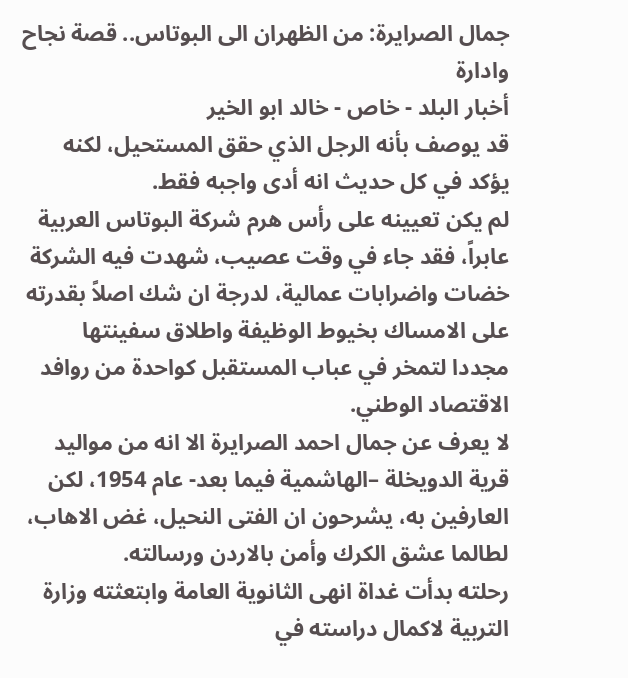جمال الصرايرة: من الظهران الى البوتاس.. قصة نجاح وادارة
أخبار البلد - خاص - خالد ابو الخير
قد يوصف بأنه الرجل الذي حقق المستحيل، لكنه يؤكد في كل حديث انه أدى واجبه فقط.
لم يكن تعيينه على رأس هرم شركة البوتاس العربية عابراً، فقد جاء في وقت عصيب، شهدت فيه الشركة خضات واضرابات عمالية، لدرجة ان شك اصلاً بقدرته على الامساك بخيوط الوظيفة واطلاق سفينتها مجددا لتمخر في عباب المستقبل كواحدة من روافد الاقتصاد الوطني.
لا يعرف عن جمال احمد الصرايرة الا انه من مواليد قرية الدويخلة –الهاشمية فيما بعد- عام 1954، لكن العارفين به، يشرحون ان الفتى النحيل، غض الاهاب، لطالما عشق الكرك وأمن بالاردن ورسالته.
رحلته بدأت غداة انهى الثانوية العامة وابتعثته وزارة التربية لاكمال دراسته في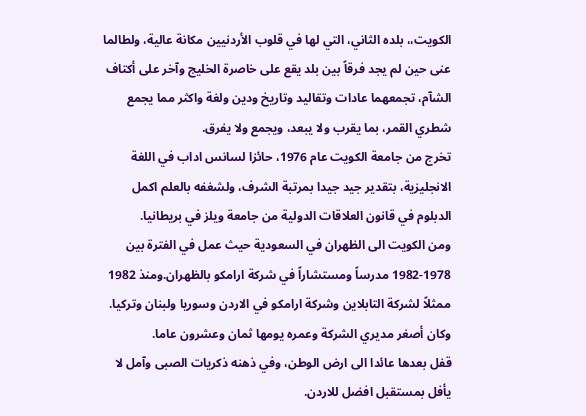الكويت،، بلده الثاني، التي لها في قلوب الأردنيين مكانة عالية، ولطالما عنى حين لم يجد فرقاً بين بلد يقع على خاصرة الخليج وآخر على أكتاف الشآم، تجمعهما عادات وتقاليد وتاريخ ودين ولغة واكثر مما يجمع شطري القمر، بما يقرب ولا يبعد، ويجمع ولا يفرق.
تخرج من جامعة الكويت عام 1976، حائزا لسانس اداب في اللغة الانجليزية، بتقدير جيد جيدا بمرتبة الشرف، ولشغفه بالعلم اكمل الدبلوم في قانون العلاقات الدولية من جامعة ويلز في بريطانيا.
ومن الكويت الى الظهران في السعودية حيث عمل في الفترة بين 1978-1982 مدرساً ومستشاراً في شركة ارامكو بالظهران.ومنذ 1982 ممثلاً لشركة التابلاين وشركة ارامكو في الاردن وسوريا ولبنان وتركيا. وكان أصغر مديري الشركة وعمره يومها ثمان وعشرون عاما.
قفل بعدها عائدا الى ارض الوطن، وفي ذهنه ذكريات الصبى وآمل لا يأفل بمستقبل افضل للاردن.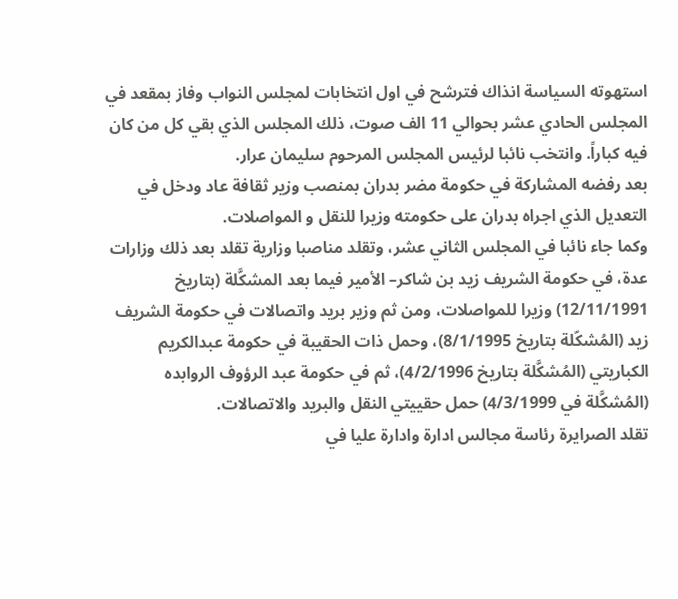استهوته السياسة انذاك فترشح في اول انتخابات لمجلس النواب وفاز بمقعد في المجلس الحادي عشر بحوالي 11 الف صوت، ذلك المجلس الذي بقي كل من كان فيه كباراً. وانتخب نائبا لرئيس المجلس المرحوم سليمان عرار.
بعد رفضه المشاركة في حكومة مضر بدران بمنصب وزير ثقافة عاد ودخل في التعديل الذي اجراه بدران على حكومته وزيرا للنقل و المواصلات.
وكما جاء نائبا في المجلس الثاني عشر، وتقلد مناصبا وزارية تقلد بعد ذلك وزارات عدة، في حكومة الشريف زيد بن شاكر– الأمير فيما بعد المشكَّلة (بتاريخ 12/11/1991) وزيرا للمواصلات، ومن ثم وزير بريد واتصالات في حكومة الشريف زيد (المُشكّلة بتاريخ 8/1/1995)، وحمل ذات الحقيبة في حكومة عبدالكريم الكباريتي (المُشكَّلة بتاريخ 4/2/1996)، ثم في حكومة عبد الرؤوف الروابده (المُشكَّلة في 4/3/1999) حمل حقييتي النقل والبريد والاتصالات.
تقلد الصرايرة رئاسة مجالس ادارة وادارة عليا في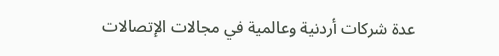عدة شركات أردنية وعالمية في مجالات الإتصالات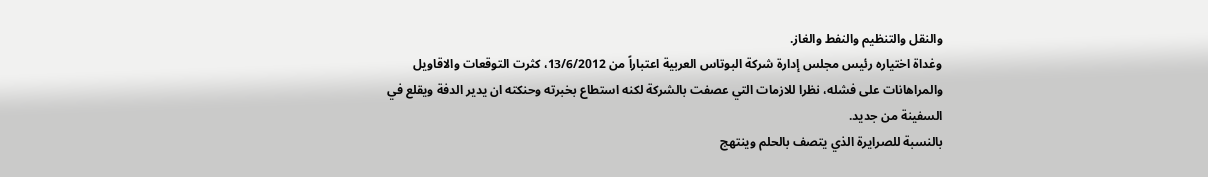والنقل والتنظيم والنفط والغاز.
وغداة اختياره رئيس مجلس إدارة شركة البوتاس العربية اعتباراً من 13/6/2012، كثرت التوقعات والاقاويل والمراهانات على فشله، نظرا للازمات التي عصفت بالشركة لكنه استطاع بخبرته وحنكته ان يدير الدفة ويقلع في السفينة من جديد.
بالنسبة للصرايرة الذي يتصف بالحلم وينتهج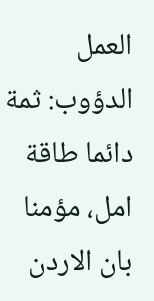العمل الدؤوب: ثمة دائما طاقة امل، مؤمنا بان الاردن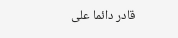قادر دائما على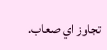تجاوز اي صعاب.